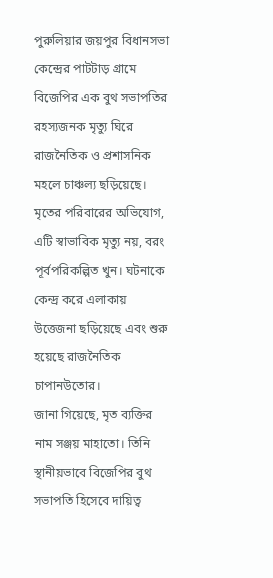পুরুলিয়ার জয়পুর বিধানসভা কেন্দ্রের পাটটাড় গ্রামে বিজেপির এক বুথ সভাপতির রহস্যজনক মৃত্যু ঘিরে রাজনৈতিক ও প্রশাসনিক মহলে চাঞ্চল্য ছড়িয়েছে। মৃতের পরিবারের অভিযোগ, এটি স্বাভাবিক মৃত্যু নয়, বরং পূর্বপরিকল্পিত খুন। ঘটনাকে কেন্দ্র করে এলাকায় উত্তেজনা ছড়িয়েছে এবং শুরু হয়েছে রাজনৈতিক চাপানউতোর।
জানা গিয়েছে, মৃত ব্যক্তির নাম সঞ্জয় মাহাতো। তিনি স্থানীয়ভাবে বিজেপির বুথ সভাপতি হিসেবে দায়িত্ব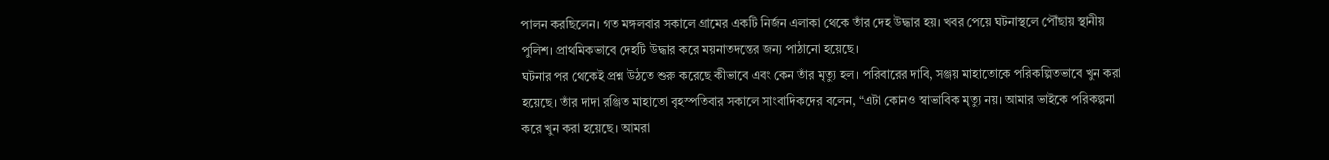পালন করছিলেন। গত মঙ্গলবার সকালে গ্রামের একটি নির্জন এলাকা থেকে তাঁর দেহ উদ্ধার হয়। খবর পেয়ে ঘটনাস্থলে পৌঁছায় স্থানীয় পুলিশ। প্রাথমিকভাবে দেহটি উদ্ধার করে ময়নাতদন্তের জন্য পাঠানো হয়েছে।
ঘটনার পর থেকেই প্রশ্ন উঠতে শুরু করেছে কীভাবে এবং কেন তাঁর মৃত্যু হল। পরিবারের দাবি, সঞ্জয় মাহাতোকে পরিকল্পিতভাবে খুন করা হয়েছে। তাঁর দাদা রঞ্জিত মাহাতো বৃহস্পতিবার সকালে সাংবাদিকদের বলেন, “এটা কোনও স্বাভাবিক মৃত্যু নয়। আমার ভাইকে পরিকল্পনা করে খুন করা হয়েছে। আমরা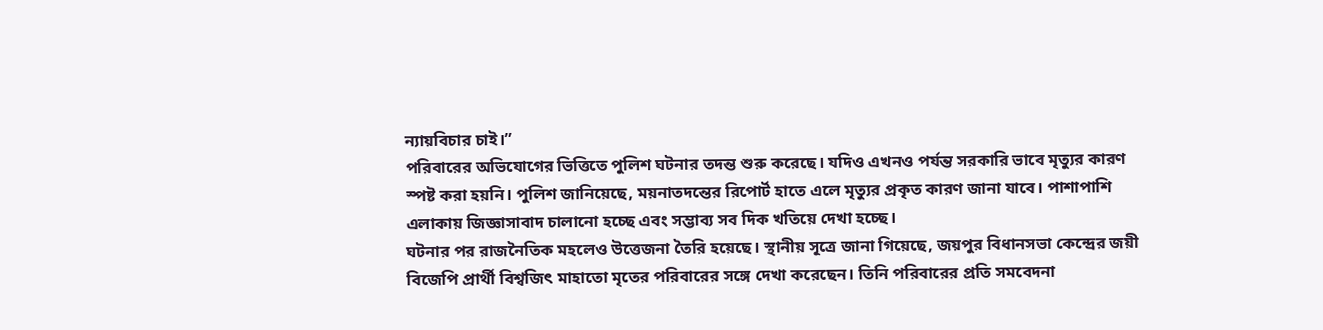ন্যায়বিচার চাই।”
পরিবারের অভিযোগের ভিত্তিতে পুলিশ ঘটনার তদন্ত শুরু করেছে। যদিও এখনও পর্যন্ত সরকারি ভাবে মৃত্যুর কারণ স্পষ্ট করা হয়নি। পুলিশ জানিয়েছে, ময়নাতদন্তের রিপোর্ট হাতে এলে মৃত্যুর প্রকৃত কারণ জানা যাবে। পাশাপাশি এলাকায় জিজ্ঞাসাবাদ চালানো হচ্ছে এবং সম্ভাব্য সব দিক খতিয়ে দেখা হচ্ছে।
ঘটনার পর রাজনৈতিক মহলেও উত্তেজনা তৈরি হয়েছে। স্থানীয় সূত্রে জানা গিয়েছে, জয়পুর বিধানসভা কেন্দ্রের জয়ী বিজেপি প্রার্থী বিশ্বজিৎ মাহাতো মৃতের পরিবারের সঙ্গে দেখা করেছেন। তিনি পরিবারের প্রতি সমবেদনা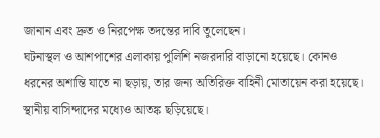জানান এবং দ্রুত ও নিরপেক্ষ তদন্তের দাবি তুলেছেন।
ঘটনাস্থল ও আশপাশের এলাকায় পুলিশি নজরদারি বাড়ানো হয়েছে। কোনও ধরনের অশান্তি যাতে না ছড়ায়, তার জন্য অতিরিক্ত বাহিনী মোতায়েন করা হয়েছে। স্থানীয় বাসিন্দাদের মধ্যেও আতঙ্ক ছড়িয়েছে।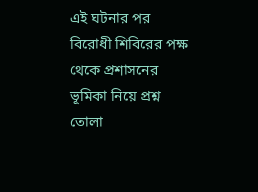এই ঘটনার পর বিরোধী শিবিরের পক্ষ থেকে প্রশাসনের ভূমিকা নিয়ে প্রশ্ন তোলা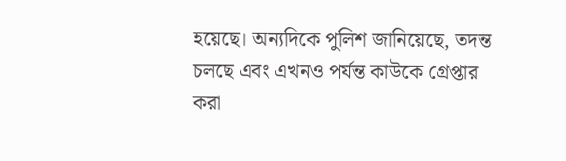হয়েছে। অন্যদিকে পুলিশ জানিয়েছে, তদন্ত চলছে এবং এখনও পর্যন্ত কাউকে গ্রেপ্তার করা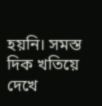হয়নি। সমস্ত দিক খতিয়ে দেখে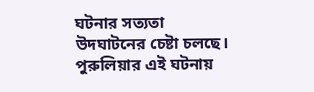ঘটনার সত্যতা উদঘাটনের চেষ্টা চলছে।
পুরুলিয়ার এই ঘটনায়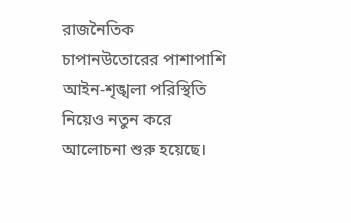রাজনৈতিক চাপানউতোরের পাশাপাশি আইন-শৃঙ্খলা পরিস্থিতি নিয়েও নতুন করে আলোচনা শুরু হয়েছে।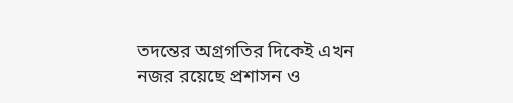তদন্তের অগ্রগতির দিকেই এখন নজর রয়েছে প্রশাসন ও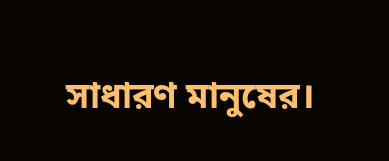সাধারণ মানুষের।